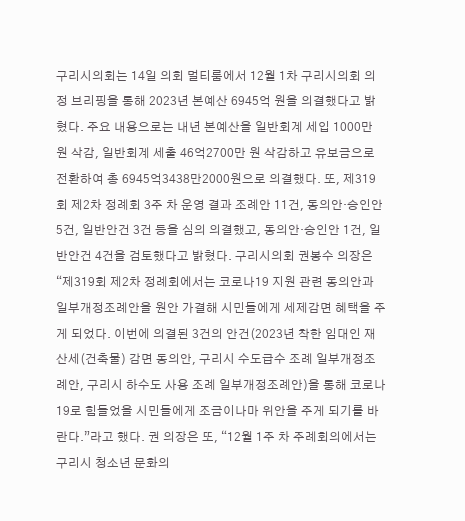구리시의회는 14일 의회 멀티룸에서 12월 1차 구리시의회 의정 브리핑을 통해 2023년 본예산 6945억 원을 의결했다고 밝혔다. 주요 내용으로는 내년 본예산을 일반회계 세입 1000만 원 삭감, 일반회계 세출 46억2700만 원 삭감하고 유보금으로 전환하여 총 6945억3438만2000원으로 의결했다. 또, 제319회 제2차 정례회 3주 차 운영 결과 조례안 11건, 동의안·승인안 5건, 일반안건 3건 등을 심의 의결했고, 동의안·승인안 1건, 일반안건 4건을 검토했다고 밝혔다. 구리시의회 권봉수 의장은 “제319회 제2차 정례회에서는 코로나19 지원 관련 동의안과 일부개정조례안을 원안 가결해 시민들에게 세제감면 혜택을 주게 되었다. 이번에 의결된 3건의 안건(2023년 착한 임대인 재산세(건축물) 감면 동의안, 구리시 수도급수 조례 일부개정조례안, 구리시 하수도 사용 조례 일부개정조례안)을 통해 코로나19로 힘들었을 시민들에게 조금이나마 위안을 주게 되기를 바란다.”라고 했다. 권 의장은 또, “12월 1주 차 주례회의에서는 구리시 청소년 문화의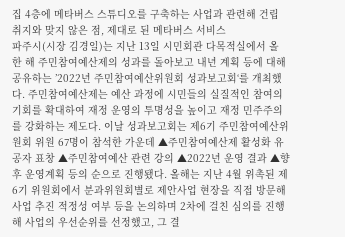집 4층에 메타버스 스튜디오를 구축하는 사업과 관련해 건립 취지와 맞지 않은 점, 제대로 된 메타버스 서비스
파주시(시장 김경일)는 지난 13일 시민회관 다목적실에서 올 한 해 주민참여예산제의 성과를 돌아보고 내년 계획 등에 대해 공유하는 ’2022년 주민참여예산위원회 성과보고회‘를 개최했다. 주민참여예산제는 예산 과정에 시민들의 실질적인 참여의 기회를 확대하여 재정 운영의 투명성을 높이고 재정 민주주의를 강화하는 제도다. 이날 성과보고회는 제6기 주민참여예산위원회 위원 67명이 참석한 가운데 ▲주민참여예산제 활성화 유공자 표창 ▲주민참여예산 관련 강의 ▲2022년 운영 결과 ▲향후 운영계획 등의 순으로 진행됐다. 올해는 지난 4월 위촉된 제6기 위원회에서 분과위원회별로 제안사업 현장을 직접 방문해 사업 추진 적정성 여부 등을 논의하며 2차에 걸친 심의를 진행해 사업의 우선순위를 선정했고, 그 결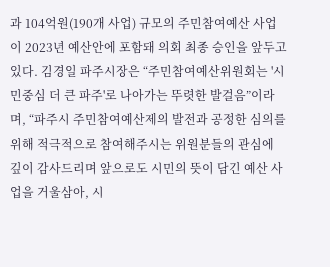과 104억원(190개 사업) 규모의 주민참여예산 사업이 2023년 예산안에 포함돼 의회 최종 승인을 앞두고 있다. 김경일 파주시장은 “주민참여예산위원회는 '시민중심 더 큰 파주'로 나아가는 뚜렷한 발걸음”이라며, “파주시 주민참여예산제의 발전과 공정한 심의를 위해 적극적으로 참여해주시는 위원분들의 관심에 깊이 감사드리며 앞으로도 시민의 뜻이 담긴 예산 사업을 거울삼아, 시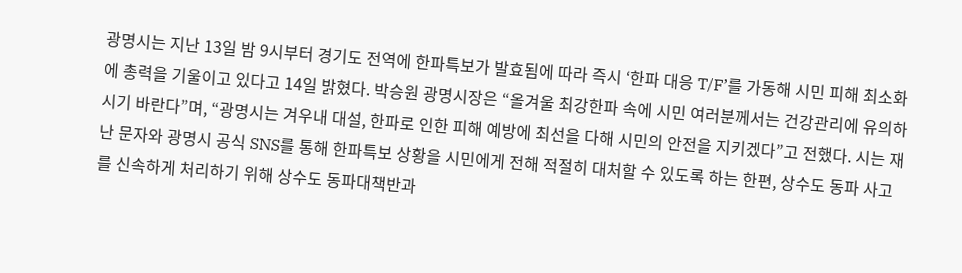광명시는 지난 13일 밤 9시부터 경기도 전역에 한파특보가 발효됨에 따라 즉시 ‘한파 대응 T/F’를 가동해 시민 피해 최소화에 총력을 기울이고 있다고 14일 밝혔다. 박승원 광명시장은 “올겨울 최강한파 속에 시민 여러분께서는 건강관리에 유의하시기 바란다”며, “광명시는 겨우내 대설, 한파로 인한 피해 예방에 최선을 다해 시민의 안전을 지키겠다”고 전했다. 시는 재난 문자와 광명시 공식 SNS를 통해 한파특보 상황을 시민에게 전해 적절히 대처할 수 있도록 하는 한편, 상수도 동파 사고를 신속하게 처리하기 위해 상수도 동파대책반과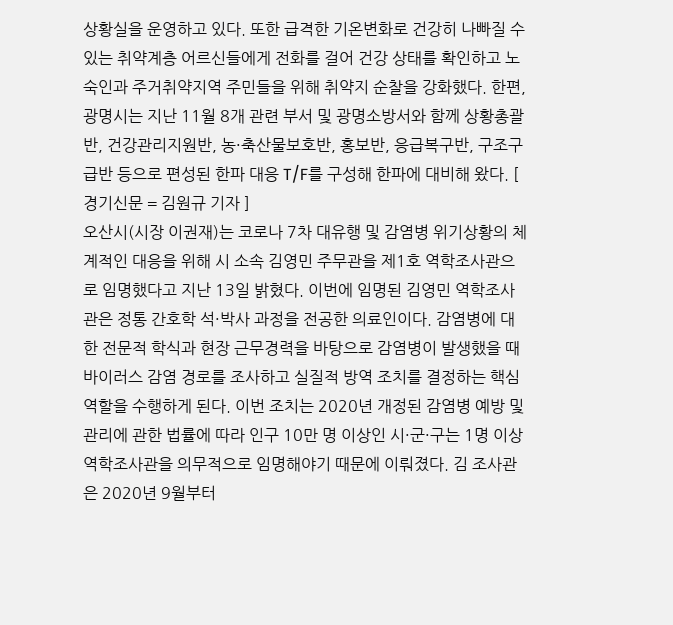상황실을 운영하고 있다. 또한 급격한 기온변화로 건강히 나빠질 수 있는 취약계층 어르신들에게 전화를 걸어 건강 상태를 확인하고 노숙인과 주거취약지역 주민들을 위해 취약지 순찰을 강화했다. 한편, 광명시는 지난 11월 8개 관련 부서 및 광명소방서와 함께 상황총괄반, 건강관리지원반, 농·축산물보호반, 홍보반, 응급복구반, 구조구급반 등으로 편성된 한파 대응 T/F를 구성해 한파에 대비해 왔다. [ 경기신문 = 김원규 기자 ]
오산시(시장 이권재)는 코로나 7차 대유행 및 감염병 위기상황의 체계적인 대응을 위해 시 소속 김영민 주무관을 제1호 역학조사관으로 임명했다고 지난 13일 밝혔다. 이번에 임명된 김영민 역학조사관은 정통 간호학 석·박사 과정을 전공한 의료인이다. 감염병에 대한 전문적 학식과 현장 근무경력을 바탕으로 감염병이 발생했을 때 바이러스 감염 경로를 조사하고 실질적 방역 조치를 결정하는 핵심 역할을 수행하게 된다. 이번 조치는 2020년 개정된 감염병 예방 및 관리에 관한 법률에 따라 인구 10만 명 이상인 시·군·구는 1명 이상 역학조사관을 의무적으로 임명해야기 때문에 이뤄졌다. 김 조사관은 2020년 9월부터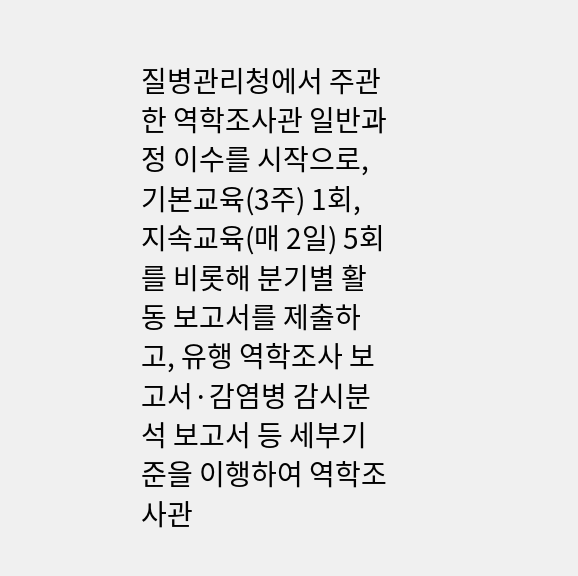질병관리청에서 주관한 역학조사관 일반과정 이수를 시작으로, 기본교육(3주) 1회, 지속교육(매 2일) 5회를 비롯해 분기별 활동 보고서를 제출하고, 유행 역학조사 보고서·감염병 감시분석 보고서 등 세부기준을 이행하여 역학조사관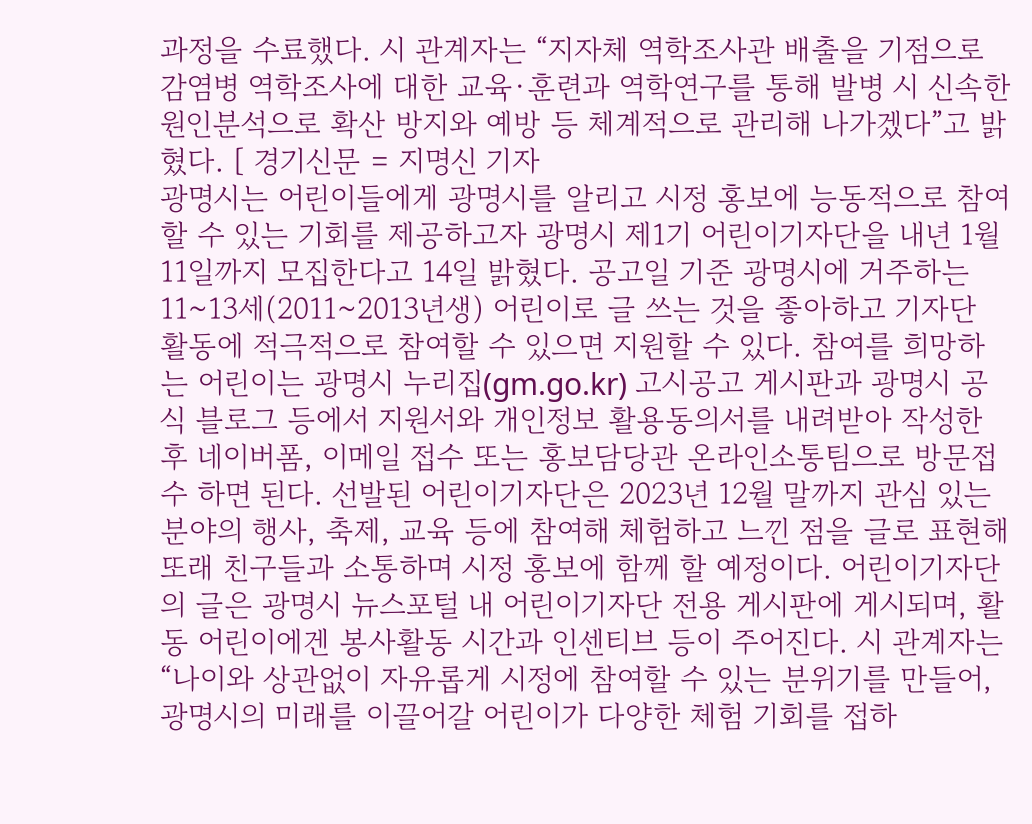과정을 수료했다. 시 관계자는 “지자체 역학조사관 배출을 기점으로 감염병 역학조사에 대한 교육·훈련과 역학연구를 통해 발병 시 신속한 원인분석으로 확산 방지와 예방 등 체계적으로 관리해 나가겠다”고 밝혔다. [ 경기신문 = 지명신 기자
광명시는 어린이들에게 광명시를 알리고 시정 홍보에 능동적으로 참여할 수 있는 기회를 제공하고자 광명시 제1기 어린이기자단을 내년 1월 11일까지 모집한다고 14일 밝혔다. 공고일 기준 광명시에 거주하는 11~13세(2011~2013년생) 어린이로 글 쓰는 것을 좋아하고 기자단 활동에 적극적으로 참여할 수 있으면 지원할 수 있다. 참여를 희망하는 어린이는 광명시 누리집(gm.go.kr) 고시공고 게시판과 광명시 공식 블로그 등에서 지원서와 개인정보 활용동의서를 내려받아 작성한 후 네이버폼, 이메일 접수 또는 홍보담당관 온라인소통팀으로 방문접수 하면 된다. 선발된 어린이기자단은 2023년 12월 말까지 관심 있는 분야의 행사, 축제, 교육 등에 참여해 체험하고 느낀 점을 글로 표현해 또래 친구들과 소통하며 시정 홍보에 함께 할 예정이다. 어린이기자단의 글은 광명시 뉴스포털 내 어린이기자단 전용 게시판에 게시되며, 활동 어린이에겐 봉사활동 시간과 인센티브 등이 주어진다. 시 관계자는 “나이와 상관없이 자유롭게 시정에 참여할 수 있는 분위기를 만들어, 광명시의 미래를 이끌어갈 어린이가 다양한 체험 기회를 접하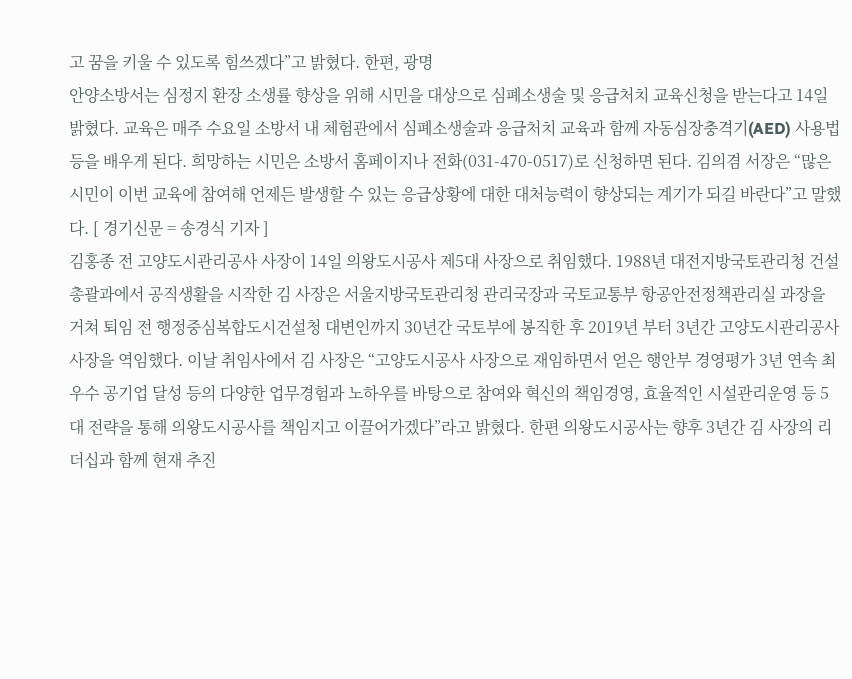고 꿈을 키울 수 있도록 힘쓰겠다”고 밝혔다. 한편, 광명
안양소방서는 심정지 환장 소생률 향상을 위해 시민을 대상으로 심폐소생술 및 응급처치 교육신청을 받는다고 14일 밝혔다. 교육은 매주 수요일 소방서 내 체험관에서 심폐소생술과 응급처치 교육과 함께 자동심장충격기(AED) 사용법 등을 배우게 된다. 희망하는 시민은 소방서 홈페이지나 전화(031-470-0517)로 신청하면 된다. 김의겸 서장은 “많은 시민이 이번 교육에 참여해 언제든 발생할 수 있는 응급상황에 대한 대처능력이 향상되는 계기가 되길 바란다”고 말했다. [ 경기신문 = 송경식 기자 ]
김홍종 전 고양도시관리공사 사장이 14일 의왕도시공사 제5대 사장으로 취임했다. 1988년 대전지방국토관리청 건설총괄과에서 공직생활을 시작한 김 사장은 서울지방국토관리청 관리국장과 국토교통부 항공안전정책관리실 과장을 거쳐 퇴임 전 행정중심복합도시건설청 대변인까지 30년간 국토부에 봉직한 후 2019년 부터 3년간 고양도시관리공사 사장을 역임했다. 이날 취임사에서 김 사장은 “고양도시공사 사장으로 재임하면서 얻은 행안부 경영평가 3년 연속 최우수 공기업 달성 등의 다양한 업무경험과 노하우를 바탕으로 참여와 혁신의 책임경영, 효율적인 시설관리운영 등 5대 전략을 통해 의왕도시공사를 책임지고 이끌어가겠다”라고 밝혔다. 한편 의왕도시공사는 향후 3년간 김 사장의 리더십과 함께 현재 추진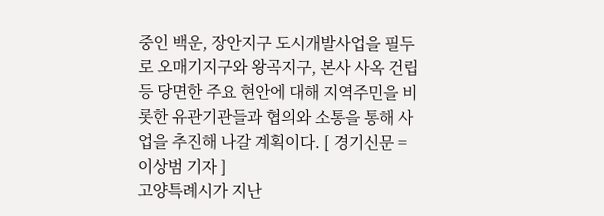중인 백운, 장안지구 도시개발사업을 필두로 오매기지구와 왕곡지구, 본사 사옥 건립 등 당면한 주요 현안에 대해 지역주민을 비롯한 유관기관들과 협의와 소통을 통해 사업을 추진해 나갈 계획이다. [ 경기신문 = 이상범 기자 ]
고양특례시가 지난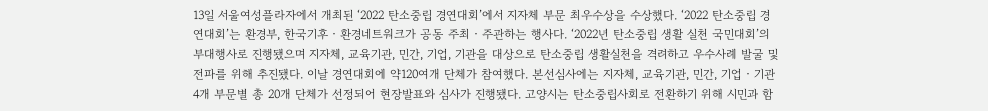13일 서울여성플라자에서 개최된 ‘2022 탄소중립 경연대회’에서 지자체 부문 최우수상을 수상했다. ‘2022 탄소중립 경연대회’는 환경부, 한국기후‧환경네트워크가 공동 주최‧주관하는 행사다. ‘2022년 탄소중립 생활 실천 국민대회’의 부대행사로 진행됐으며 지자체, 교육기관, 민간, 기업, 기관을 대상으로 탄소중립 생활실천을 격려하고 우수사례 발굴 및 전파를 위해 추진됐다. 이날 경연대회에 약120여개 단체가 참여했다. 본선심사에는 지자체, 교육기관, 민간, 기업‧기관 4개 부문별 총 20개 단체가 선정되어 현장발표와 심사가 진행됐다. 고양시는 탄소중립사회로 전환하기 위해 시민과 함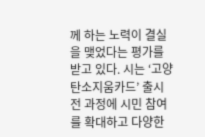께 하는 노력이 결실을 맺었다는 평가를 받고 있다. 시는 ‘고양탄소지움카드’ 출시 전 과정에 시민 참여를 확대하고 다양한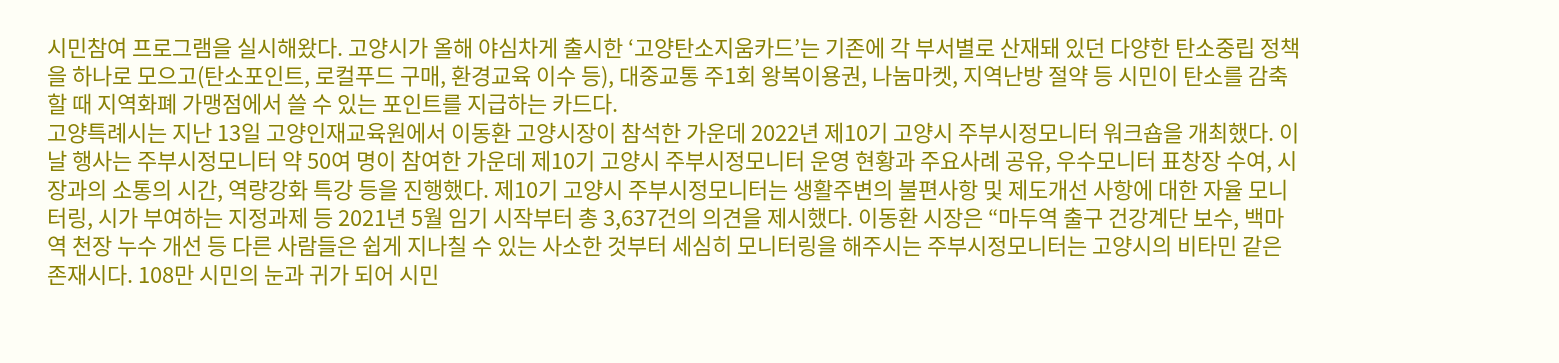시민참여 프로그램을 실시해왔다. 고양시가 올해 야심차게 출시한 ‘고양탄소지움카드’는 기존에 각 부서별로 산재돼 있던 다양한 탄소중립 정책을 하나로 모으고(탄소포인트, 로컬푸드 구매, 환경교육 이수 등), 대중교통 주1회 왕복이용권, 나눔마켓, 지역난방 절약 등 시민이 탄소를 감축할 때 지역화폐 가맹점에서 쓸 수 있는 포인트를 지급하는 카드다.
고양특례시는 지난 13일 고양인재교육원에서 이동환 고양시장이 참석한 가운데 2022년 제10기 고양시 주부시정모니터 워크숍을 개최했다. 이날 행사는 주부시정모니터 약 50여 명이 참여한 가운데 제10기 고양시 주부시정모니터 운영 현황과 주요사례 공유, 우수모니터 표창장 수여, 시장과의 소통의 시간, 역량강화 특강 등을 진행했다. 제10기 고양시 주부시정모니터는 생활주변의 불편사항 및 제도개선 사항에 대한 자율 모니터링, 시가 부여하는 지정과제 등 2021년 5월 임기 시작부터 총 3,637건의 의견을 제시했다. 이동환 시장은 “마두역 출구 건강계단 보수, 백마역 천장 누수 개선 등 다른 사람들은 쉽게 지나칠 수 있는 사소한 것부터 세심히 모니터링을 해주시는 주부시정모니터는 고양시의 비타민 같은 존재시다. 108만 시민의 눈과 귀가 되어 시민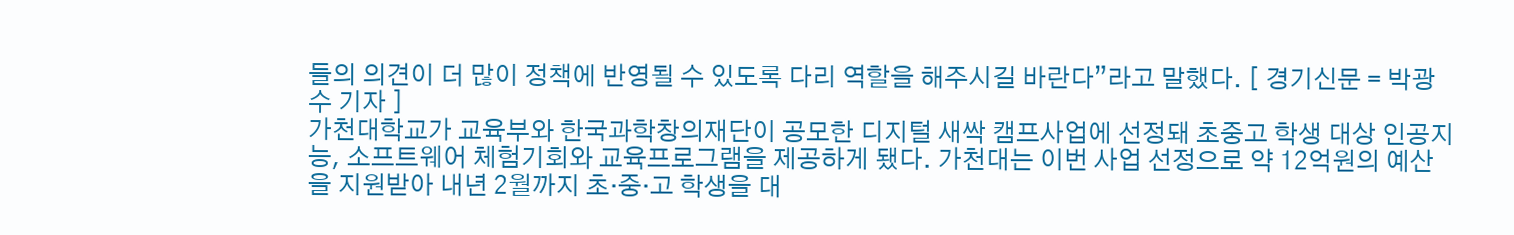들의 의견이 더 많이 정책에 반영될 수 있도록 다리 역할을 해주시길 바란다”라고 말했다. [ 경기신문 = 박광수 기자 ]
가천대학교가 교육부와 한국과학창의재단이 공모한 디지털 새싹 캠프사업에 선정돼 초중고 학생 대상 인공지능, 소프트웨어 체험기회와 교육프로그램을 제공하게 됐다. 가천대는 이번 사업 선정으로 약 12억원의 예산을 지원받아 내년 2월까지 초·중·고 학생을 대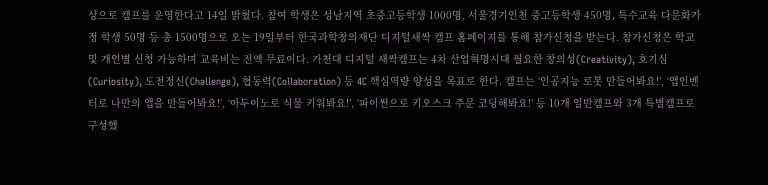상으로 캠프를 운영한다고 14일 밝혔다. 참여 학생은 성남지역 초중고등학생 1000명, 서울경기인천 중고등학생 450명, 특수교육 다문화가정 학생 50명 등 총 1500명으로 오는 19일부터 한국과학창의재단 디지털새싹 캠프 홈페이지를 통해 참가신청을 받는다. 참가신청은 학교 및 개인별 신청 가능하며 교육비는 전액 무료이다. 가천대 디지털 새싹캠프는 4차 산업혁명시대 필요한 창의성(Creativity), 호기심(Curiosity), 도전정신(Challenge), 협동력(Collaboration) 등 4C 핵심역량 양성을 목표로 한다. 캠프는 ‘인공지능 로봇 만들어봐요!’, ‘앱인벤터로 나만의 앱을 만들어봐요!’, ‘아두이노로 식물 키워봐요!’, ‘파이썬으로 키오스크 주문 코딩해봐요!’ 등 10개 일반캠프와 3개 특별캠프로 구성했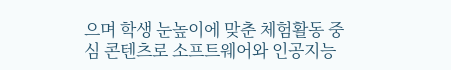으며 학생 눈높이에 맞춘 체험활동 중심 콘텐츠로 소프트웨어와 인공지능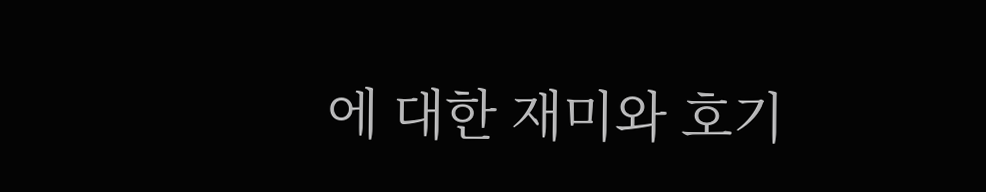에 대한 재미와 호기